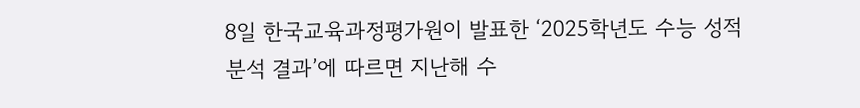8일 한국교육과정평가원이 발표한 ‘2025학년도 수능 성적 분석 결과’에 따르면 지난해 수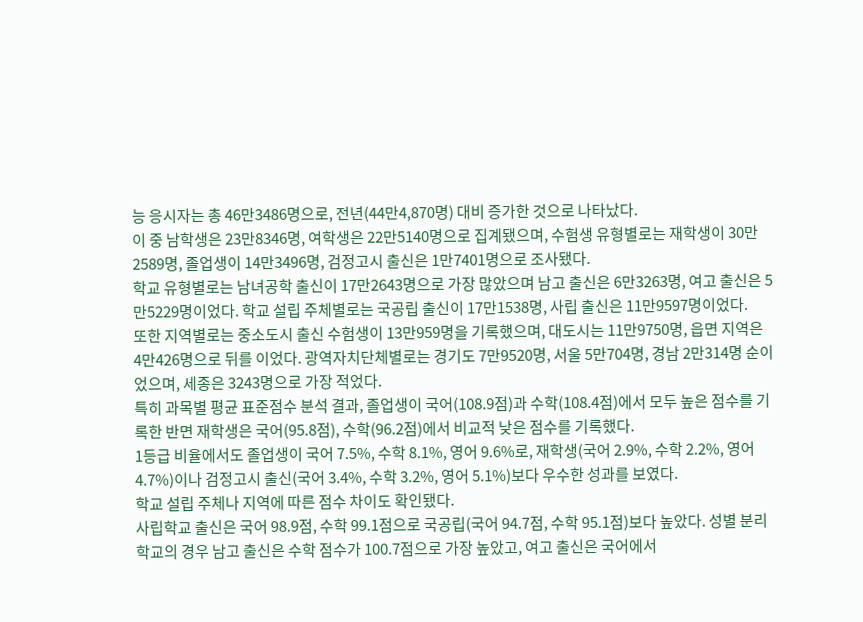능 응시자는 총 46만3486명으로, 전년(44만4,870명) 대비 증가한 것으로 나타났다.
이 중 남학생은 23만8346명, 여학생은 22만5140명으로 집계됐으며, 수험생 유형별로는 재학생이 30만2589명, 졸업생이 14만3496명, 검정고시 출신은 1만7401명으로 조사됐다.
학교 유형별로는 남녀공학 출신이 17만2643명으로 가장 많았으며 남고 출신은 6만3263명, 여고 출신은 5만5229명이었다. 학교 설립 주체별로는 국공립 출신이 17만1538명, 사립 출신은 11만9597명이었다.
또한 지역별로는 중소도시 출신 수험생이 13만959명을 기록했으며, 대도시는 11만9750명, 읍면 지역은 4만426명으로 뒤를 이었다. 광역자치단체별로는 경기도 7만9520명, 서울 5만704명, 경남 2만314명 순이었으며, 세종은 3243명으로 가장 적었다.
특히 과목별 평균 표준점수 분석 결과, 졸업생이 국어(108.9점)과 수학(108.4점)에서 모두 높은 점수를 기록한 반면 재학생은 국어(95.8점), 수학(96.2점)에서 비교적 낮은 점수를 기록했다.
1등급 비율에서도 졸업생이 국어 7.5%, 수학 8.1%, 영어 9.6%로, 재학생(국어 2.9%, 수학 2.2%, 영어 4.7%)이나 검정고시 출신(국어 3.4%, 수학 3.2%, 영어 5.1%)보다 우수한 성과를 보였다.
학교 설립 주체나 지역에 따른 점수 차이도 확인됐다.
사립학교 출신은 국어 98.9점, 수학 99.1점으로 국공립(국어 94.7점, 수학 95.1점)보다 높았다. 성별 분리 학교의 경우 남고 출신은 수학 점수가 100.7점으로 가장 높았고, 여고 출신은 국어에서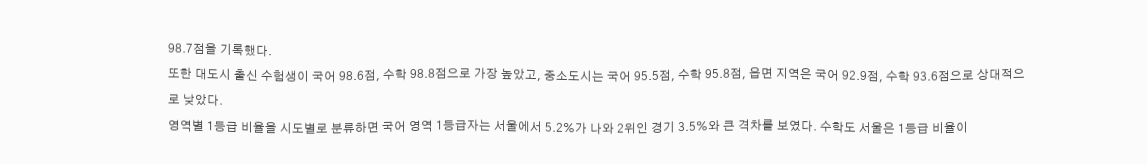98.7점을 기록했다.
또한 대도시 출신 수험생이 국어 98.6점, 수학 98.8점으로 가장 높았고, 중소도시는 국어 95.5점, 수학 95.8점, 읍면 지역은 국어 92.9점, 수학 93.6점으로 상대적으로 낮았다.
영역별 1등급 비율을 시도별로 분류하면 국어 영역 1등급자는 서울에서 5.2%가 나와 2위인 경기 3.5%와 큰 격차를 보였다. 수학도 서울은 1등급 비율이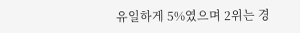유일하게 5%였으며 2위는 경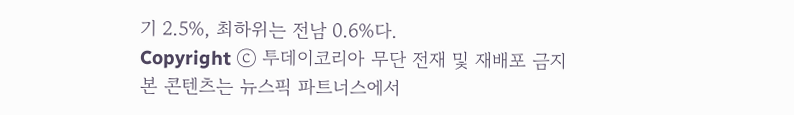기 2.5%, 최하위는 전남 0.6%다.
Copyright ⓒ 투데이코리아 무단 전재 및 재배포 금지
본 콘텐츠는 뉴스픽 파트너스에서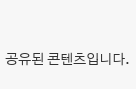공유된 콘텐츠입니다.